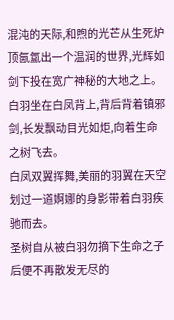混沌的天际,和煦的光芒从生死炉顶氤氲出一个温润的世界,光辉如剑下投在宽广神秘的大地之上。
白羽坐在白凤背上,背后背着镇邪剑,长发飘动目光如炬,向着生命之树飞去。
白凤双翼挥舞,美丽的羽翼在天空划过一道婀娜的身影带着白羽疾驰而去。
圣树自从被白羽勿摘下生命之子后便不再散发无尽的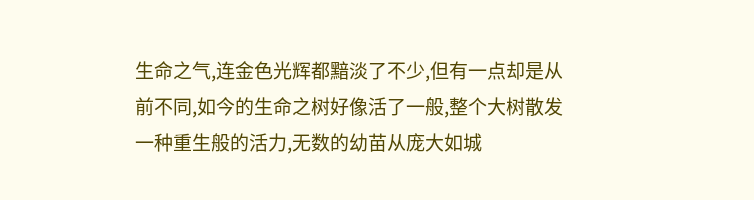生命之气,连金色光辉都黯淡了不少,但有一点却是从前不同,如今的生命之树好像活了一般,整个大树散发一种重生般的活力,无数的幼苗从庞大如城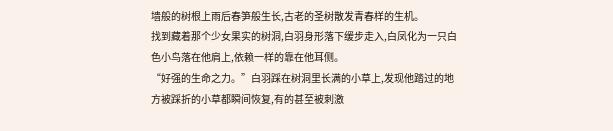墙般的树根上雨后春笋般生长,古老的圣树散发青春样的生机。
找到藏着那个少女果实的树洞,白羽身形落下缓步走入,白凤化为一只白色小鸟落在他肩上,依赖一样的靠在他耳侧。
“好强的生命之力。”白羽踩在树洞里长满的小草上,发现他踏过的地方被踩折的小草都瞬间恢复,有的甚至被刺激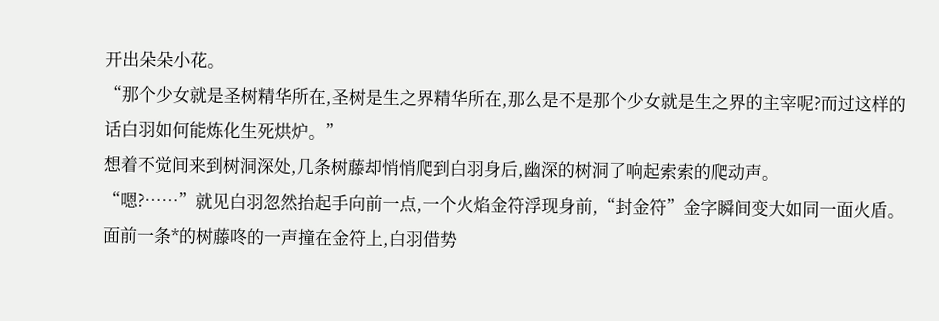开出朵朵小花。
“那个少女就是圣树精华所在,圣树是生之界精华所在,那么是不是那个少女就是生之界的主宰呢?而过这样的话白羽如何能炼化生死烘炉。”
想着不觉间来到树洞深处,几条树藤却悄悄爬到白羽身后,幽深的树洞了响起索索的爬动声。
“嗯?……”就见白羽忽然抬起手向前一点,一个火焰金符浮现身前,“封金符”金字瞬间变大如同一面火盾。面前一条*的树藤咚的一声撞在金符上,白羽借势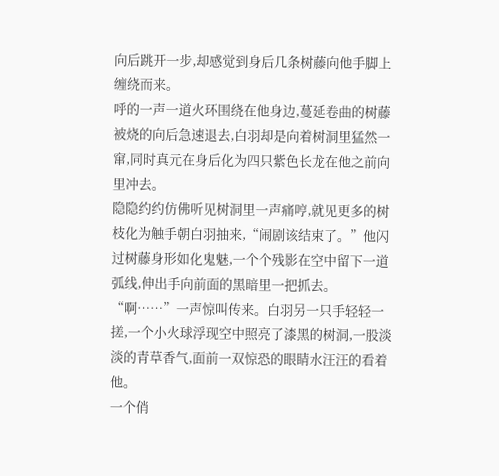向后跳开一步,却感觉到身后几条树藤向他手脚上缠绕而来。
呼的一声一道火环围绕在他身边,蔓延卷曲的树藤被烧的向后急速退去,白羽却是向着树洞里猛然一窜,同时真元在身后化为四只紫色长龙在他之前向里冲去。
隐隐约约仿佛听见树洞里一声痛哼,就见更多的树枝化为触手朝白羽抽来,“闹剧该结束了。”他闪过树藤身形如化鬼魅,一个个残影在空中留下一道弧线,伸出手向前面的黑暗里一把抓去。
“啊……”一声惊叫传来。白羽另一只手轻轻一搓,一个小火球浮现空中照亮了漆黑的树洞,一股淡淡的青草香气,面前一双惊恐的眼睛水汪汪的看着他。
一个俏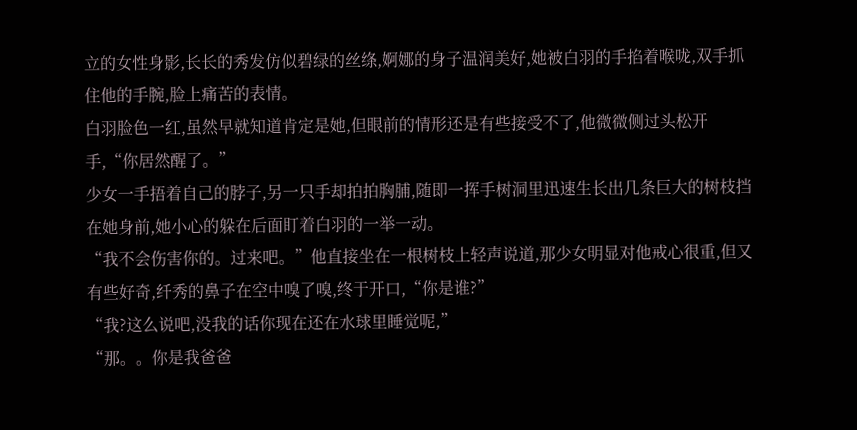立的女性身影,长长的秀发仿似碧绿的丝绦,婀娜的身子温润美好,她被白羽的手掐着喉咙,双手抓住他的手腕,脸上痛苦的表情。
白羽脸色一红,虽然早就知道肯定是她,但眼前的情形还是有些接受不了,他微微侧过头松开手,“你居然醒了。”
少女一手捂着自己的脖子,另一只手却拍拍胸脯,随即一挥手树洞里迅速生长出几条巨大的树枝挡在她身前,她小心的躲在后面盯着白羽的一举一动。
“我不会伤害你的。过来吧。”他直接坐在一根树枝上轻声说道,那少女明显对他戒心很重,但又有些好奇,纤秀的鼻子在空中嗅了嗅,终于开口,“你是谁?”
“我?这么说吧,没我的话你现在还在水球里睡觉呢,”
“那。。你是我爸爸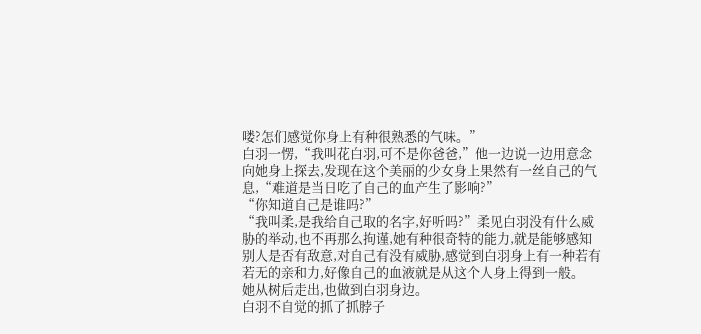喽?怎们感觉你身上有种很熟悉的气味。”
白羽一愣,“我叫花白羽,可不是你爸爸,”他一边说一边用意念向她身上探去,发现在这个美丽的少女身上果然有一丝自己的气息,“难道是当日吃了自己的血产生了影响?”
“你知道自己是谁吗?”
“我叫柔,是我给自己取的名字,好听吗?”柔见白羽没有什么威胁的举动,也不再那么拘谨,她有种很奇特的能力,就是能够感知别人是否有敌意,对自己有没有威胁,感觉到白羽身上有一种若有若无的亲和力,好像自己的血液就是从这个人身上得到一般。
她从树后走出,也做到白羽身边。
白羽不自觉的抓了抓脖子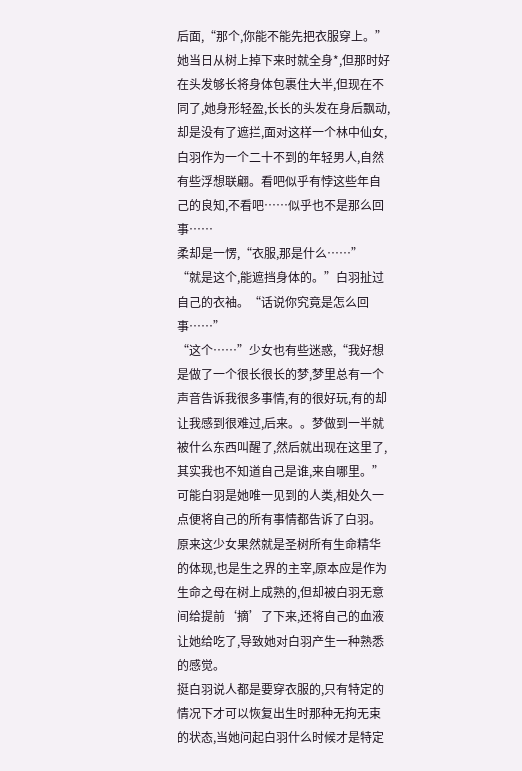后面,“那个,你能不能先把衣服穿上。”
她当日从树上掉下来时就全身*,但那时好在头发够长将身体包裹住大半,但现在不同了,她身形轻盈,长长的头发在身后飘动,却是没有了遮拦,面对这样一个林中仙女,白羽作为一个二十不到的年轻男人,自然有些浮想联翩。看吧似乎有悖这些年自己的良知,不看吧……似乎也不是那么回事……
柔却是一愣,“衣服,那是什么……”
“就是这个,能遮挡身体的。”白羽扯过自己的衣袖。“话说你究竟是怎么回事……”
“这个……”少女也有些迷惑,“我好想是做了一个很长很长的梦,梦里总有一个声音告诉我很多事情,有的很好玩,有的却让我感到很难过,后来。。梦做到一半就被什么东西叫醒了,然后就出现在这里了,其实我也不知道自己是谁,来自哪里。”
可能白羽是她唯一见到的人类,相处久一点便将自己的所有事情都告诉了白羽。
原来这少女果然就是圣树所有生命精华的体现,也是生之界的主宰,原本应是作为生命之母在树上成熟的,但却被白羽无意间给提前‘摘’了下来,还将自己的血液让她给吃了,导致她对白羽产生一种熟悉的感觉。
挺白羽说人都是要穿衣服的,只有特定的情况下才可以恢复出生时那种无拘无束的状态,当她问起白羽什么时候才是特定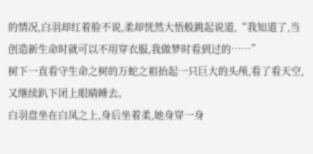的情况,白羽却红着脸不说,柔却恍然大悟般跳起说道,“我知道了,当创造新生命时就可以不用穿衣服,我做梦时看到过的……”
树下一直看守生命之树的万蛇之祖抬起一只巨大的头颅,看了看天空,又继续趴下闭上眼睛睡去。
白羽盘坐在白凤之上,身后坐着柔,她身穿一身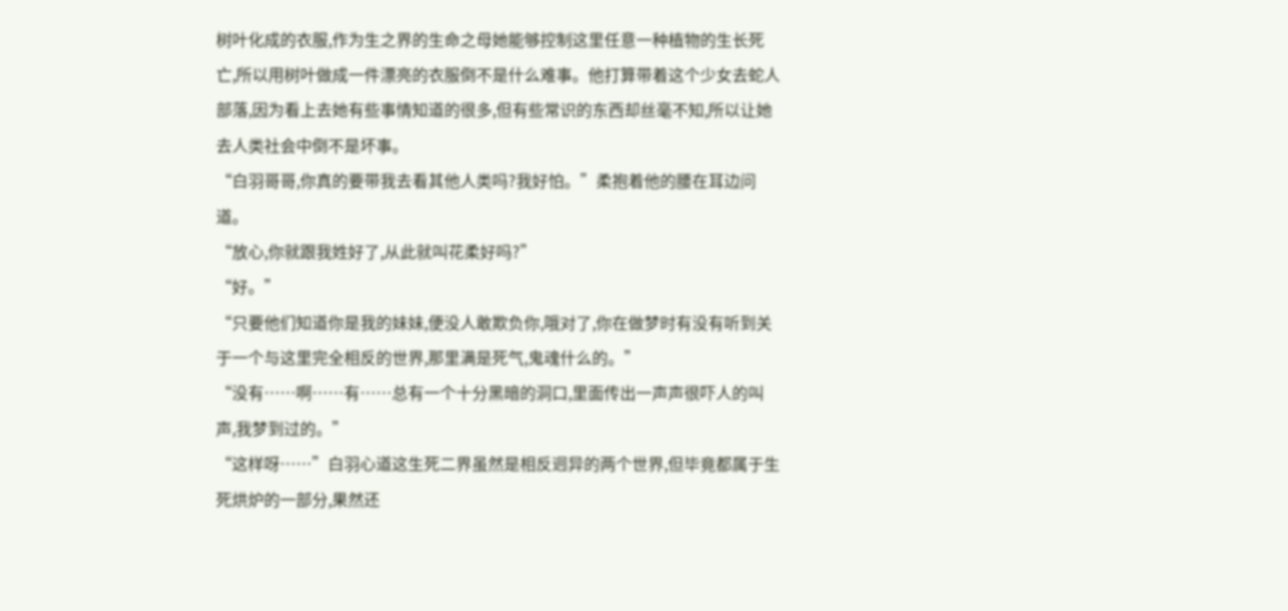树叶化成的衣服,作为生之界的生命之母她能够控制这里任意一种植物的生长死亡,所以用树叶做成一件漂亮的衣服倒不是什么难事。他打算带着这个少女去蛇人部落,因为看上去她有些事情知道的很多,但有些常识的东西却丝毫不知,所以让她去人类社会中倒不是坏事。
“白羽哥哥,你真的要带我去看其他人类吗?我好怕。”柔抱着他的腰在耳边问道。
“放心,你就跟我姓好了,从此就叫花柔好吗?”
“好。”
“只要他们知道你是我的妹妹,便没人敢欺负你,哦对了,你在做梦时有没有听到关于一个与这里完全相反的世界,那里满是死气,鬼魂什么的。”
“没有……啊……有……总有一个十分黑暗的洞口,里面传出一声声很吓人的叫声,我梦到过的。”
“这样呀……”白羽心道这生死二界虽然是相反迥异的两个世界,但毕竟都属于生死烘炉的一部分,果然还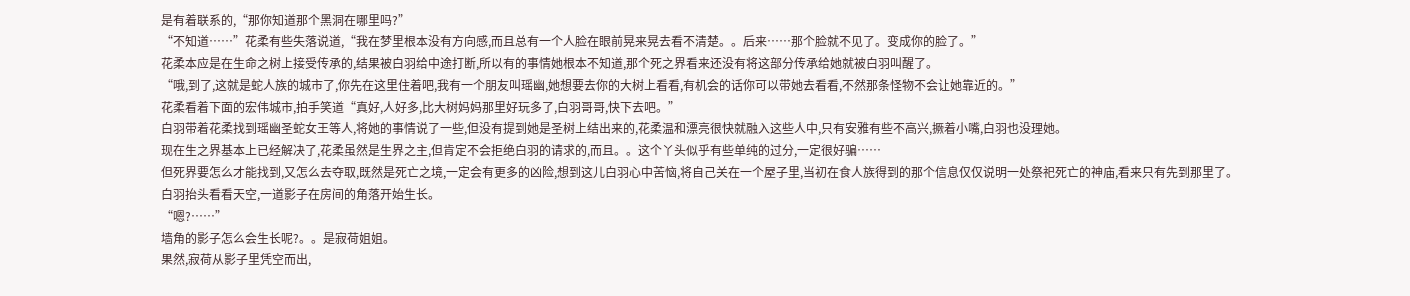是有着联系的,“那你知道那个黑洞在哪里吗?”
“不知道……”花柔有些失落说道,“我在梦里根本没有方向感,而且总有一个人脸在眼前晃来晃去看不清楚。。后来……那个脸就不见了。变成你的脸了。”
花柔本应是在生命之树上接受传承的,结果被白羽给中途打断,所以有的事情她根本不知道,那个死之界看来还没有将这部分传承给她就被白羽叫醒了。
“哦,到了,这就是蛇人族的城市了,你先在这里住着吧,我有一个朋友叫瑶幽,她想要去你的大树上看看,有机会的话你可以带她去看看,不然那条怪物不会让她靠近的。”
花柔看着下面的宏伟城市,拍手笑道“真好,人好多,比大树妈妈那里好玩多了,白羽哥哥,快下去吧。”
白羽带着花柔找到瑶幽圣蛇女王等人,将她的事情说了一些,但没有提到她是圣树上结出来的,花柔温和漂亮很快就融入这些人中,只有安雅有些不高兴,撅着小嘴,白羽也没理她。
现在生之界基本上已经解决了,花柔虽然是生界之主,但肯定不会拒绝白羽的请求的,而且。。这个丫头似乎有些单纯的过分,一定很好骗……
但死界要怎么才能找到,又怎么去夺取,既然是死亡之境,一定会有更多的凶险,想到这儿白羽心中苦恼,将自己关在一个屋子里,当初在食人族得到的那个信息仅仅说明一处祭祀死亡的神庙,看来只有先到那里了。
白羽抬头看看天空,一道影子在房间的角落开始生长。
“嗯?……”
墙角的影子怎么会生长呢?。。是寂荷姐姐。
果然,寂荷从影子里凭空而出,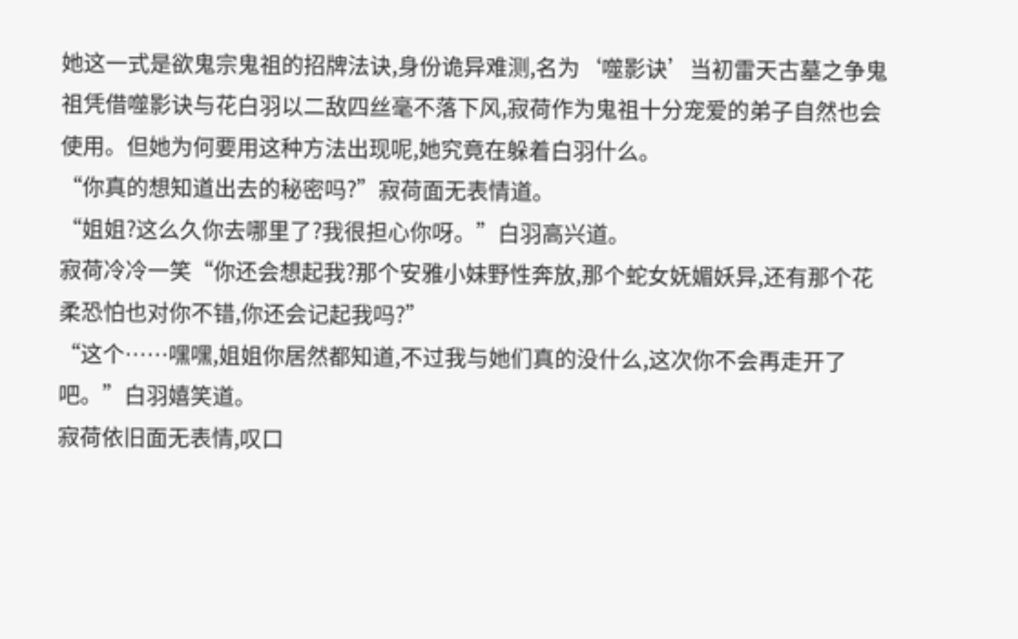她这一式是欲鬼宗鬼祖的招牌法诀,身份诡异难测,名为‘噬影诀’当初雷天古墓之争鬼祖凭借噬影诀与花白羽以二敌四丝毫不落下风,寂荷作为鬼祖十分宠爱的弟子自然也会使用。但她为何要用这种方法出现呢,她究竟在躲着白羽什么。
“你真的想知道出去的秘密吗?”寂荷面无表情道。
“姐姐?这么久你去哪里了?我很担心你呀。”白羽高兴道。
寂荷冷冷一笑“你还会想起我?那个安雅小妹野性奔放,那个蛇女妩媚妖异,还有那个花柔恐怕也对你不错,你还会记起我吗?”
“这个……嘿嘿,姐姐你居然都知道,不过我与她们真的没什么,这次你不会再走开了吧。”白羽嬉笑道。
寂荷依旧面无表情,叹口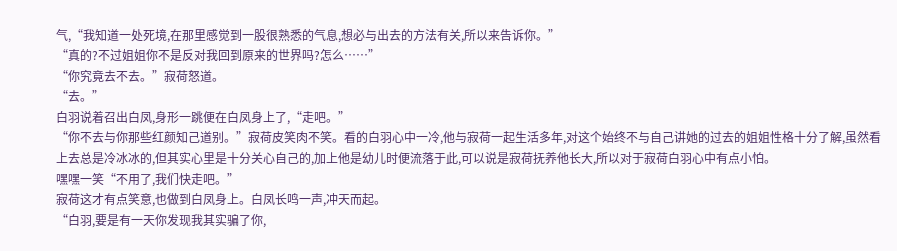气,“我知道一处死境,在那里感觉到一股很熟悉的气息,想必与出去的方法有关,所以来告诉你。”
“真的?不过姐姐你不是反对我回到原来的世界吗?怎么……”
“你究竟去不去。”寂荷怒道。
“去。”
白羽说着召出白凤,身形一跳便在白凤身上了,“走吧。”
“你不去与你那些红颜知己道别。”寂荷皮笑肉不笑。看的白羽心中一冷,他与寂荷一起生活多年,对这个始终不与自己讲她的过去的姐姐性格十分了解,虽然看上去总是冷冰冰的,但其实心里是十分关心自己的,加上他是幼儿时便流落于此,可以说是寂荷抚养他长大,所以对于寂荷白羽心中有点小怕。
嘿嘿一笑“不用了,我们快走吧。”
寂荷这才有点笑意,也做到白凤身上。白凤长鸣一声,冲天而起。
“白羽,要是有一天你发现我其实骗了你,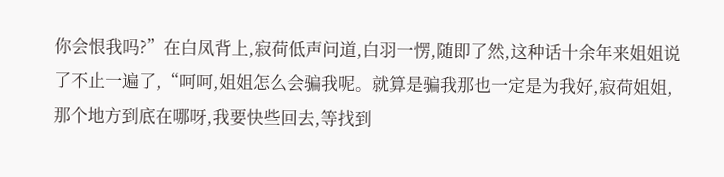你会恨我吗?”在白凤背上,寂荷低声问道,白羽一愣,随即了然,这种话十余年来姐姐说了不止一遍了,“呵呵,姐姐怎么会骗我呢。就算是骗我那也一定是为我好,寂荷姐姐,那个地方到底在哪呀,我要快些回去,等找到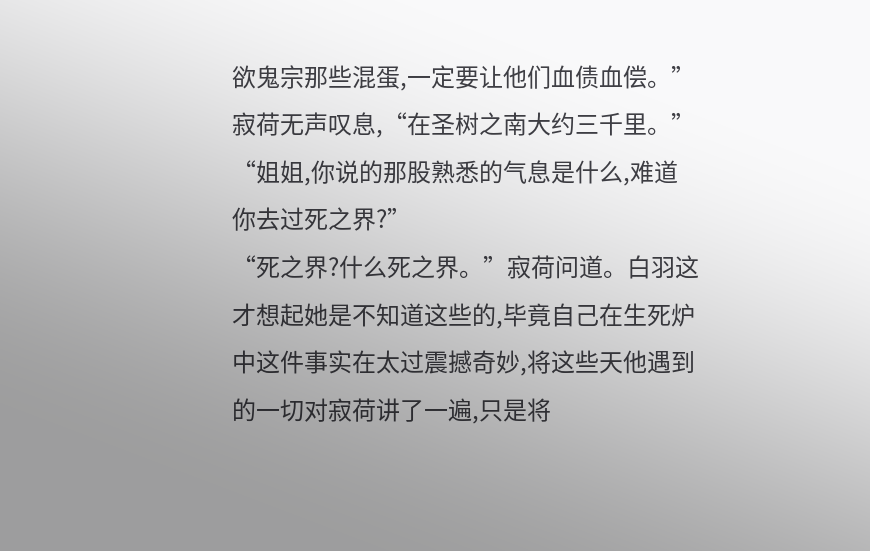欲鬼宗那些混蛋,一定要让他们血债血偿。”
寂荷无声叹息,“在圣树之南大约三千里。”
“姐姐,你说的那股熟悉的气息是什么,难道你去过死之界?”
“死之界?什么死之界。”寂荷问道。白羽这才想起她是不知道这些的,毕竟自己在生死炉中这件事实在太过震撼奇妙,将这些天他遇到的一切对寂荷讲了一遍,只是将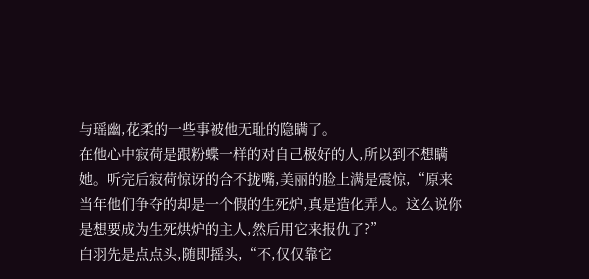与瑶幽,花柔的一些事被他无耻的隐瞒了。
在他心中寂荷是跟粉蝶一样的对自己极好的人,所以到不想瞒她。听完后寂荷惊讶的合不拢嘴,美丽的脸上满是震惊,“原来当年他们争夺的却是一个假的生死炉,真是造化弄人。这么说你是想要成为生死烘炉的主人,然后用它来报仇了?”
白羽先是点点头,随即摇头,“不,仅仅靠它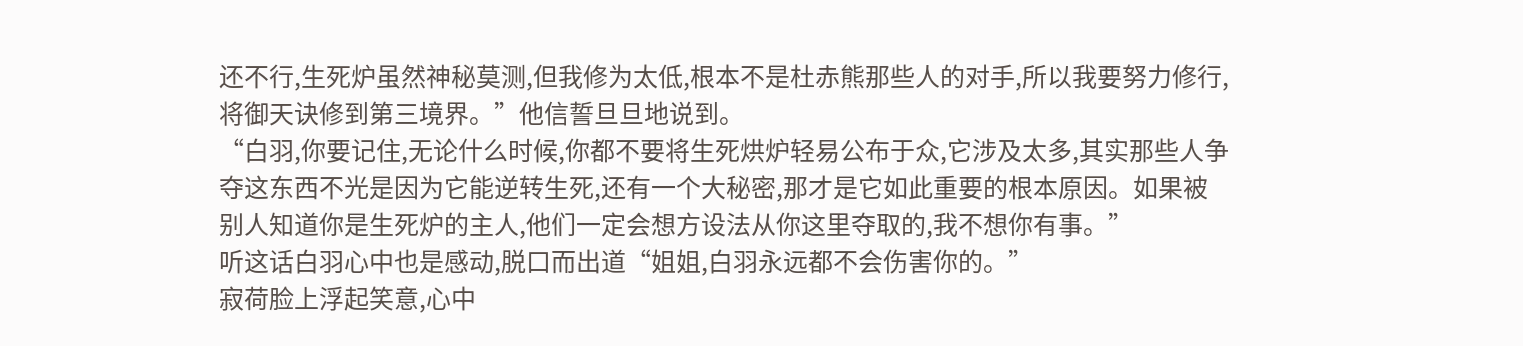还不行,生死炉虽然神秘莫测,但我修为太低,根本不是杜赤熊那些人的对手,所以我要努力修行,将御天诀修到第三境界。”他信誓旦旦地说到。
“白羽,你要记住,无论什么时候,你都不要将生死烘炉轻易公布于众,它涉及太多,其实那些人争夺这东西不光是因为它能逆转生死,还有一个大秘密,那才是它如此重要的根本原因。如果被别人知道你是生死炉的主人,他们一定会想方设法从你这里夺取的,我不想你有事。”
听这话白羽心中也是感动,脱口而出道“姐姐,白羽永远都不会伤害你的。”
寂荷脸上浮起笑意,心中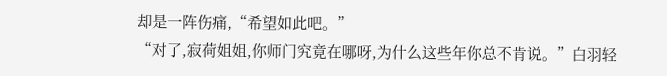却是一阵伤痛,“希望如此吧。”
“对了,寂荷姐姐,你师门究竟在哪呀,为什么这些年你总不肯说。”白羽轻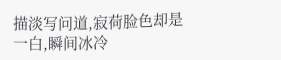描淡写问道,寂荷脸色却是一白,瞬间冰冷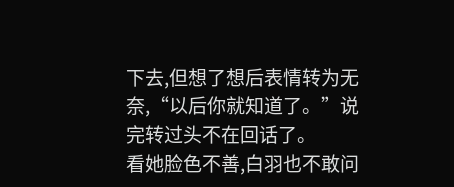下去,但想了想后表情转为无奈,“以后你就知道了。”说完转过头不在回话了。
看她脸色不善,白羽也不敢问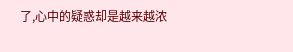了,心中的疑惑却是越来越浓